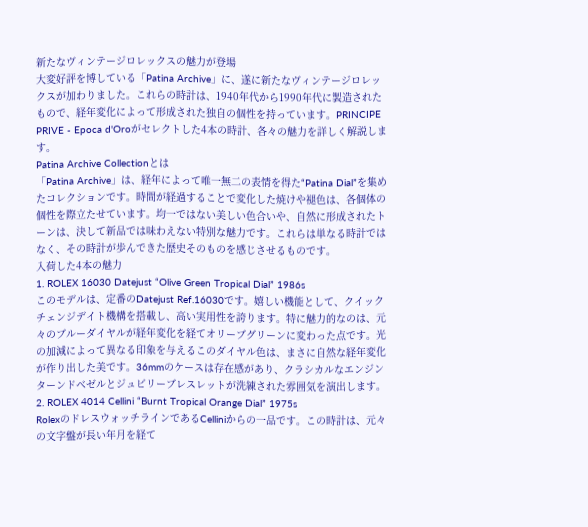新たなヴィンテージロレックスの魅力が登場
大変好評を博している「Patina Archive」に、遂に新たなヴィンテージロレックスが加わりました。これらの時計は、1940年代から1990年代に製造されたもので、経年変化によって形成された独自の個性を持っています。PRINCIPE PRIVE - Epoca d'Oroがセレクトした4本の時計、各々の魅力を詳しく解説します。
Patina Archive Collectionとは
「Patina Archive」は、経年によって唯一無二の表情を得た“Patina Dial”を集めたコレクションです。時間が経過することで変化した焼けや褪色は、各個体の個性を際立たせています。均一ではない美しい色合いや、自然に形成されたトーンは、決して新品では味わえない特別な魅力です。これらは単なる時計ではなく、その時計が歩んできた歴史そのものを感じさせるものです。
入荷した4本の魅力
1. ROLEX 16030 Datejust “Olive Green Tropical Dial” 1986s
このモデルは、定番のDatejust Ref.16030です。嬉しい機能として、クイックチェンジデイト機構を搭載し、高い実用性を誇ります。特に魅力的なのは、元々のブルーダイヤルが経年変化を経てオリーブグリーンに変わった点です。光の加減によって異なる印象を与えるこのダイヤル色は、まさに自然な経年変化が作り出した美です。36mmのケースは存在感があり、クラシカルなエンジンターンドベゼルとジュビリーブレスレットが洗練された雰囲気を演出します。
2. ROLEX 4014 Cellini “Burnt Tropical Orange Dial” 1975s
RolexのドレスウォッチラインであるCelliniからの一品です。この時計は、元々の文字盤が長い年月を経て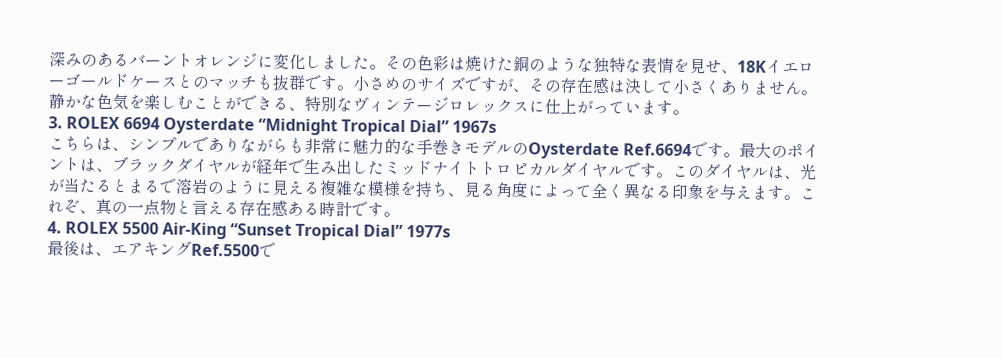深みのあるバーントオレンジに変化しました。その色彩は焼けた銅のような独特な表情を見せ、18Kイエローゴールドケースとのマッチも抜群です。小さめのサイズですが、その存在感は決して小さくありません。静かな色気を楽しむことができる、特別なヴィンテージロレックスに仕上がっています。
3. ROLEX 6694 Oysterdate “Midnight Tropical Dial” 1967s
こちらは、シンプルでありながらも非常に魅力的な手巻きモデルのOysterdate Ref.6694です。最大のポイントは、ブラックダイヤルが経年で生み出したミッドナイトトロピカルダイヤルです。このダイヤルは、光が当たるとまるで溶岩のように見える複雑な模様を持ち、見る角度によって全く異なる印象を与えます。これぞ、真の一点物と言える存在感ある時計です。
4. ROLEX 5500 Air-King “Sunset Tropical Dial” 1977s
最後は、エアキングRef.5500で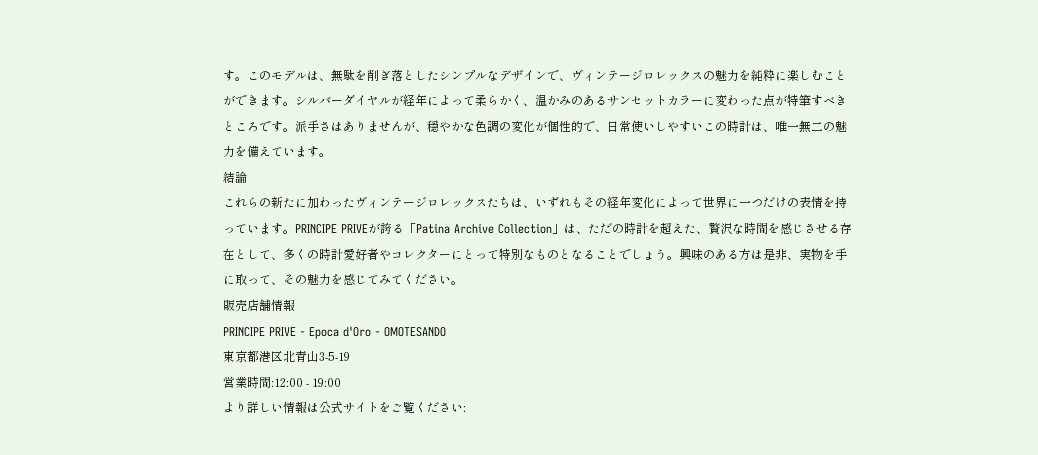す。このモデルは、無駄を削ぎ落としたシンプルなデザインで、ヴィンテージロレックスの魅力を純粋に楽しむことができます。シルバーダイヤルが経年によって柔らかく、温かみのあるサンセットカラーに変わった点が特筆すべきところです。派手さはありませんが、穏やかな色調の変化が個性的で、日常使いしやすいこの時計は、唯一無二の魅力を備えています。
結論
これらの新たに加わったヴィンテージロレックスたちは、いずれもその経年変化によって世界に一つだけの表情を持っています。PRINCIPE PRIVEが誇る「Patina Archive Collection」は、ただの時計を超えた、贅沢な時間を感じさせる存在として、多くの時計愛好者やコレクターにとって特別なものとなることでしょう。興味のある方は是非、実物を手に取って、その魅力を感じてみてください。
販売店舗情報
PRINCIPE PRIVE - Epoca d'Oro - OMOTESANDO
東京都港区北青山3-5-19
営業時間:12:00 - 19:00
より詳しい情報は公式サイトをご覧ください: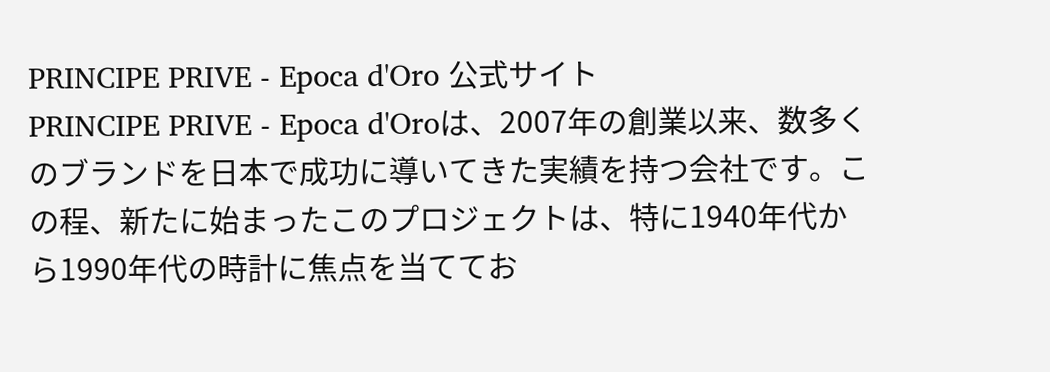PRINCIPE PRIVE - Epoca d'Oro 公式サイト
PRINCIPE PRIVE - Epoca d'Oroは、2007年の創業以来、数多くのブランドを日本で成功に導いてきた実績を持つ会社です。この程、新たに始まったこのプロジェクトは、特に1940年代から1990年代の時計に焦点を当ててお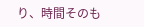り、時間そのも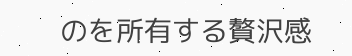のを所有する贅沢感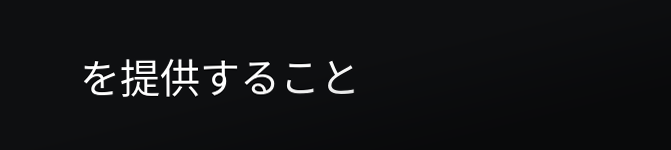を提供すること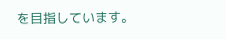を目指しています。